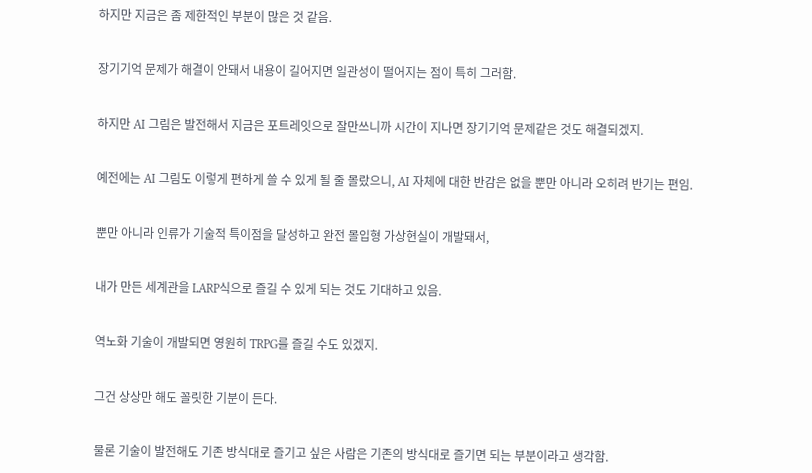하지만 지금은 좀 제한적인 부분이 많은 것 같음.


장기기억 문제가 해결이 안돼서 내용이 길어지면 일관성이 떨어지는 점이 특히 그러함.


하지만 AI 그림은 발전해서 지금은 포트레잇으로 잘만쓰니까 시간이 지나면 장기기억 문제같은 것도 해결되겠지.


예전에는 AI 그림도 이렇게 편하게 쓸 수 있게 될 줄 몰랐으니, AI 자체에 대한 반감은 없을 뿐만 아니라 오히려 반기는 편임.


뿐만 아니라 인류가 기술적 특이점을 달성하고 완전 몰입형 가상현실이 개발돼서,


내가 만든 세계관을 LARP식으로 즐길 수 있게 되는 것도 기대하고 있음.


역노화 기술이 개발되면 영원히 TRPG를 즐길 수도 있겠지.


그건 상상만 해도 꼴릿한 기분이 든다.


물론 기술이 발전해도 기존 방식대로 즐기고 싶은 사람은 기존의 방식대로 즐기면 되는 부분이라고 생각함.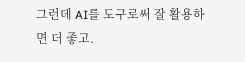그런데 AI를 도구로써 잘 활용하면 더 좋고.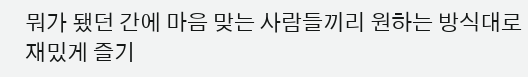뭐가 됐던 간에 마음 맞는 사람들끼리 원하는 방식대로 재밌게 즐기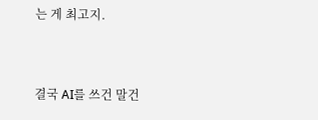는 게 최고지.


결국 AI를 쓰건 말건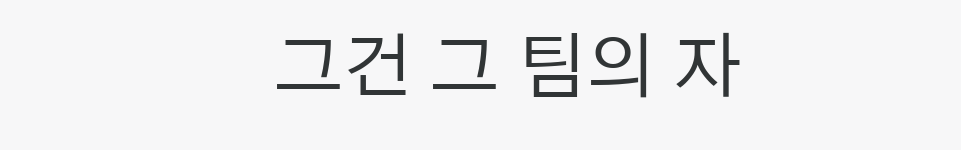그건 그 팀의 자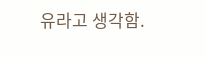유라고 생각함.